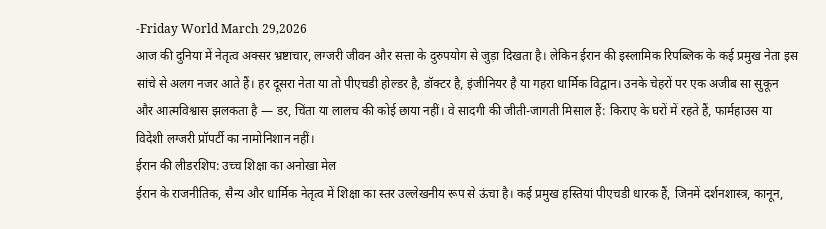-Friday World March 29,2026
आज की दुनिया में नेतृत्व अक्सर भ्रष्टाचार, लग्जरी जीवन और सत्ता के दुरुपयोग से जुड़ा दिखता है। लेकिन ईरान की इस्लामिक रिपब्लिक के कई प्रमुख नेता इस सांचे से अलग नजर आते हैं। हर दूसरा नेता या तो पीएचडी होल्डर है, डॉक्टर है, इंजीनियर है या गहरा धार्मिक विद्वान। उनके चेहरों पर एक अजीब सा सुकून और आत्मविश्वास झलकता है — डर, चिंता या लालच की कोई छाया नहीं। वे सादगी की जीती-जागती मिसाल हैं: किराए के घरों में रहते हैं, फार्महाउस या विदेशी लग्जरी प्रॉपर्टी का नामोनिशान नहीं।
ईरान की लीडरशिप: उच्च शिक्षा का अनोखा मेल
ईरान के राजनीतिक, सैन्य और धार्मिक नेतृत्व में शिक्षा का स्तर उल्लेखनीय रूप से ऊंचा है। कई प्रमुख हस्तियां पीएचडी धारक हैं, जिनमें दर्शनशास्त्र, कानून,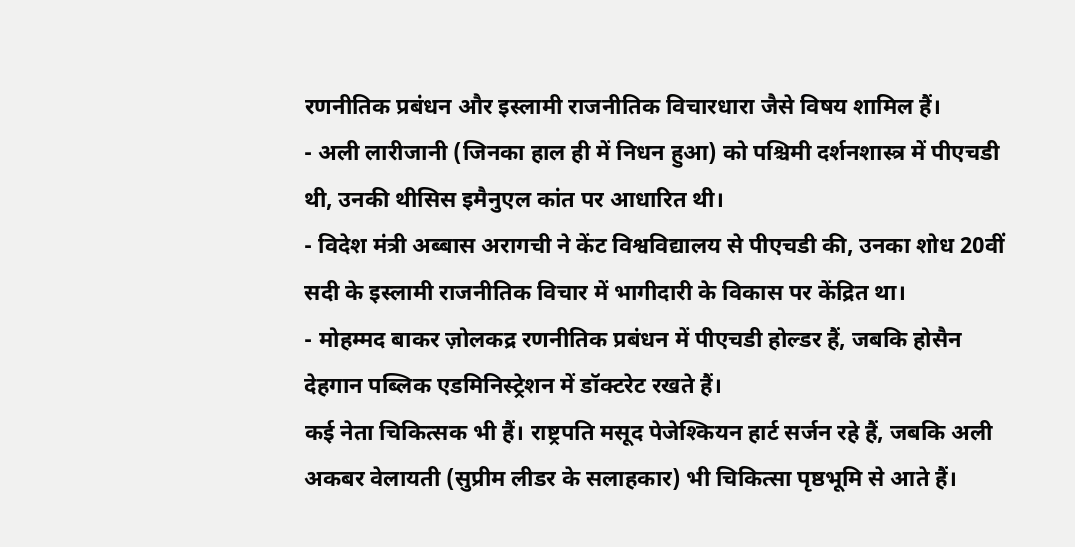रणनीतिक प्रबंधन और इस्लामी राजनीतिक विचारधारा जैसे विषय शामिल हैं।
- अली लारीजानी (जिनका हाल ही में निधन हुआ) को पश्चिमी दर्शनशास्त्र में पीएचडी थी, उनकी थीसिस इमैनुएल कांत पर आधारित थी।
- विदेश मंत्री अब्बास अरागची ने केंट विश्वविद्यालय से पीएचडी की, उनका शोध 20वीं सदी के इस्लामी राजनीतिक विचार में भागीदारी के विकास पर केंद्रित था।
- मोहम्मद बाकर ज़ोलकद्र रणनीतिक प्रबंधन में पीएचडी होल्डर हैं, जबकि होसैन देहगान पब्लिक एडमिनिस्ट्रेशन में डॉक्टरेट रखते हैं।
कई नेता चिकित्सक भी हैं। राष्ट्रपति मसूद पेजेश्कियन हार्ट सर्जन रहे हैं, जबकि अली अकबर वेलायती (सुप्रीम लीडर के सलाहकार) भी चिकित्सा पृष्ठभूमि से आते हैं।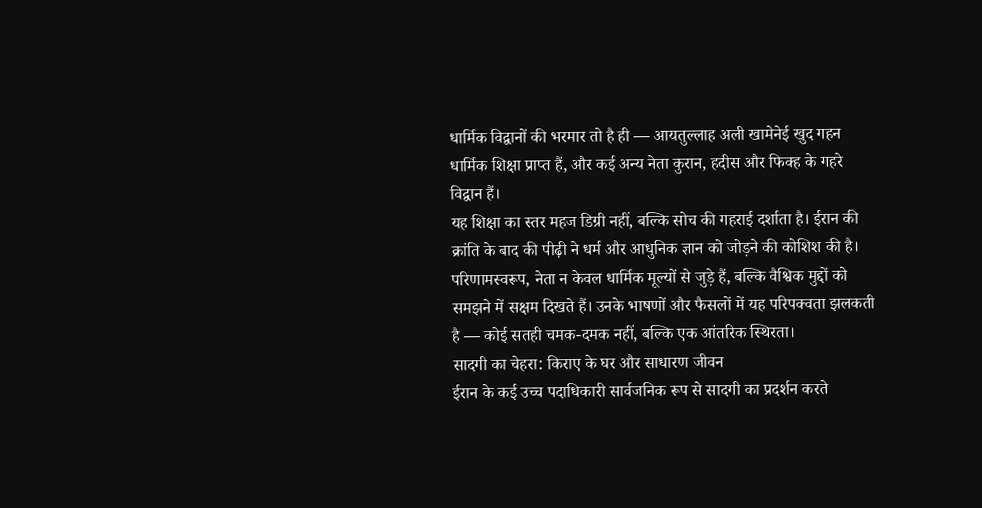धार्मिक विद्वानों की भरमार तो है ही — आयतुल्लाह अली खामेनेई खुद गहन धार्मिक शिक्षा प्राप्त हैं, और कई अन्य नेता कुरान, हदीस और फिक्ह के गहरे विद्वान हैं।
यह शिक्षा का स्तर महज डिग्री नहीं, बल्कि सोच की गहराई दर्शाता है। ईरान की क्रांति के बाद की पीढ़ी ने धर्म और आधुनिक ज्ञान को जोड़ने की कोशिश की है। परिणामस्वरूप, नेता न केवल धार्मिक मूल्यों से जुड़े हैं, बल्कि वैश्विक मुद्दों को समझने में सक्षम दिखते हैं। उनके भाषणों और फैसलों में यह परिपक्वता झलकती है — कोई सतही चमक-दमक नहीं, बल्कि एक आंतरिक स्थिरता।
सादगी का चेहरा: किराए के घर और साधारण जीवन
ईरान के कई उच्च पदाधिकारी सार्वजनिक रूप से सादगी का प्रदर्शन करते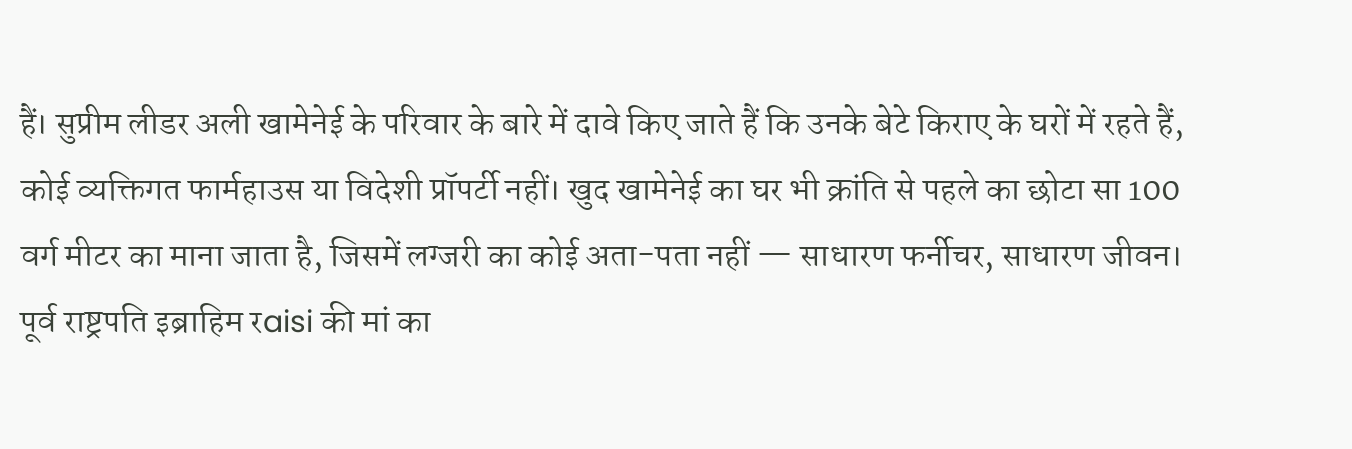हैं। सुप्रीम लीडर अली खामेनेई के परिवार के बारे में दावे किए जाते हैं कि उनके बेटे किराए के घरों में रहते हैं, कोई व्यक्तिगत फार्महाउस या विदेशी प्रॉपर्टी नहीं। खुद खामेनेई का घर भी क्रांति से पहले का छोटा सा 100 वर्ग मीटर का माना जाता है, जिसमें लग्जरी का कोई अता-पता नहीं — साधारण फर्नीचर, साधारण जीवन।
पूर्व राष्ट्रपति इब्राहिम रaisi की मां का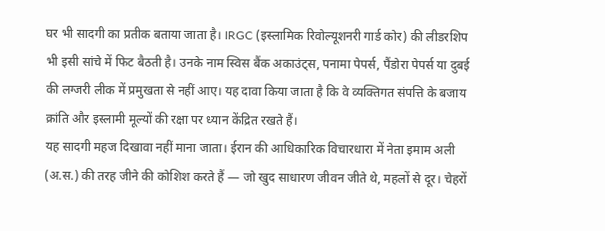घर भी सादगी का प्रतीक बताया जाता है। IRGC (इस्लामिक रिवोल्यूशनरी गार्ड कोर) की लीडरशिप भी इसी सांचे में फिट बैठती है। उनके नाम स्विस बैंक अकाउंट्स, पनामा पेपर्स, पैंडोरा पेपर्स या दुबई की लग्जरी लीक में प्रमुखता से नहीं आए। यह दावा किया जाता है कि वे व्यक्तिगत संपत्ति के बजाय क्रांति और इस्लामी मूल्यों की रक्षा पर ध्यान केंद्रित रखते हैं।
यह सादगी महज दिखावा नहीं माना जाता। ईरान की आधिकारिक विचारधारा में नेता इमाम अली (अ.स.) की तरह जीने की कोशिश करते हैं — जो खुद साधारण जीवन जीते थे, महलों से दूर। चेहरों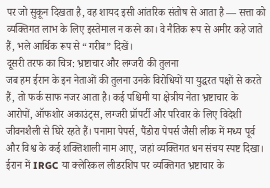पर जो सुकून दिखता है, वह शायद इसी आंतरिक संतोष से आता है — सत्ता को व्यक्तिगत लाभ के लिए इस्तेमाल न करने का। वे नैतिक रूप से अमीर कहे जाते हैं, भले आर्थिक रूप से “गरीब” दिखें।
दूसरी तरफ का चित्र: भ्रष्टाचार और लग्जरी की तुलना
जब हम ईरान के इन नेताओं की तुलना उनके विरोधियों या युद्धरत पक्षों से करते हैं, तो फर्क साफ नजर आता है। कई पश्चिमी या क्षेत्रीय नेता भ्रष्टाचार के आरोपों, ऑफशोर अकाउंट्स, लग्जरी प्रॉपर्टी और परिवार के लिए विदेशी जीवनशैली से घिरे रहते हैं। पनामा पेपर्स, पैंडोरा पेपर्स जैसी लीक में मध्य पूर्व और विश्व के कई शक्तिशाली नाम आए, जहां व्यक्तिगत धन संचय स्पष्ट दिखा।
ईरान में IRGC या क्लेरिकल लीडरशिप पर व्यक्तिगत भ्रष्टाचार के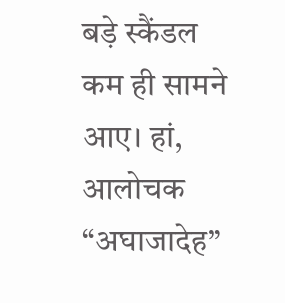बड़े स्कैंडल कम ही सामने आए। हां, आलोचक “अघाजादेह”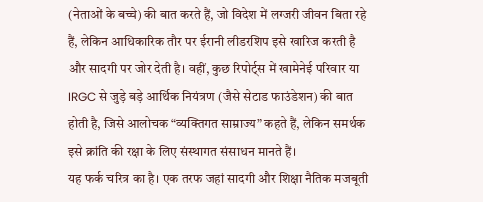(नेताओं के बच्चे) की बात करते हैं, जो विदेश में लग्जरी जीवन बिता रहे हैं, लेकिन आधिकारिक तौर पर ईरानी लीडरशिप इसे खारिज करती है और सादगी पर जोर देती है। वहीं, कुछ रिपोर्ट्स में खामेनेई परिवार या IRGC से जुड़े बड़े आर्थिक नियंत्रण (जैसे सेटाड फाउंडेशन) की बात होती है, जिसे आलोचक “व्यक्तिगत साम्राज्य” कहते हैं, लेकिन समर्थक इसे क्रांति की रक्षा के लिए संस्थागत संसाधन मानते हैं।
यह फर्क चरित्र का है। एक तरफ जहां सादगी और शिक्षा नैतिक मजबूती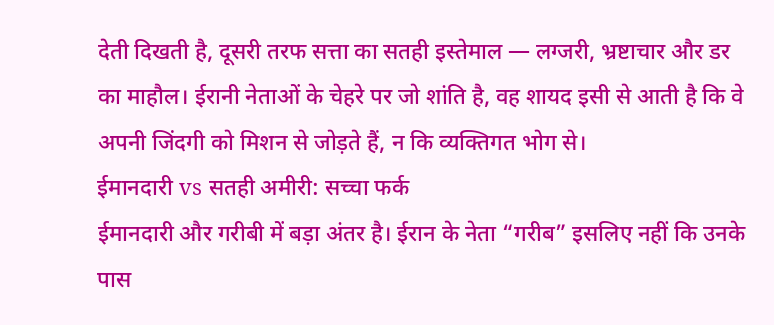देती दिखती है, दूसरी तरफ सत्ता का सतही इस्तेमाल — लग्जरी, भ्रष्टाचार और डर का माहौल। ईरानी नेताओं के चेहरे पर जो शांति है, वह शायद इसी से आती है कि वे अपनी जिंदगी को मिशन से जोड़ते हैं, न कि व्यक्तिगत भोग से।
ईमानदारी vs सतही अमीरी: सच्चा फर्क
ईमानदारी और गरीबी में बड़ा अंतर है। ईरान के नेता “गरीब” इसलिए नहीं कि उनके पास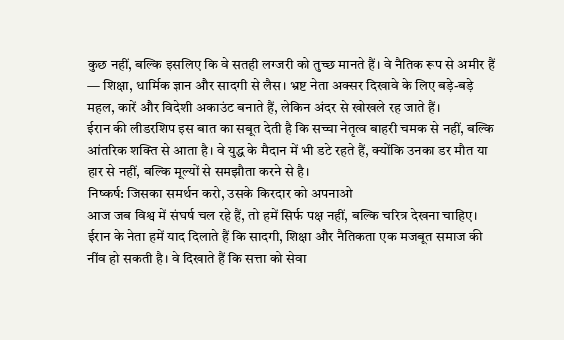कुछ नहीं, बल्कि इसलिए कि वे सतही लग्जरी को तुच्छ मानते हैं। वे नैतिक रूप से अमीर हैं — शिक्षा, धार्मिक ज्ञान और सादगी से लैस। भ्रष्ट नेता अक्सर दिखावे के लिए बड़े-बड़े महल, कारें और विदेशी अकाउंट बनाते हैं, लेकिन अंदर से खोखले रह जाते हैं।
ईरान की लीडरशिप इस बात का सबूत देती है कि सच्चा नेतृत्व बाहरी चमक से नहीं, बल्कि आंतरिक शक्ति से आता है। वे युद्ध के मैदान में भी डटे रहते हैं, क्योंकि उनका डर मौत या हार से नहीं, बल्कि मूल्यों से समझौता करने से है।
निष्कर्ष: जिसका समर्थन करो, उसके किरदार को अपनाओ
आज जब विश्व में संघर्ष चल रहे हैं, तो हमें सिर्फ पक्ष नहीं, बल्कि चरित्र देखना चाहिए। ईरान के नेता हमें याद दिलाते हैं कि सादगी, शिक्षा और नैतिकता एक मजबूत समाज की नींव हो सकती है। वे दिखाते हैं कि सत्ता को सेवा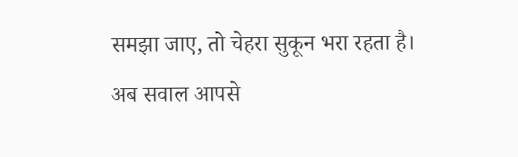समझा जाए, तो चेहरा सुकून भरा रहता है।
अब सवाल आपसे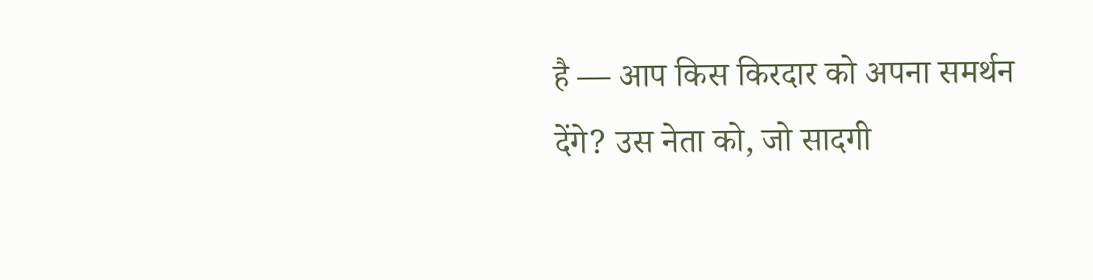है — आप किस किरदार को अपना समर्थन देंगे? उस नेता को, जो सादगी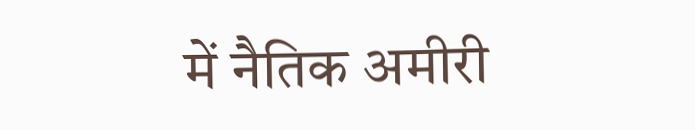में नैतिक अमीरी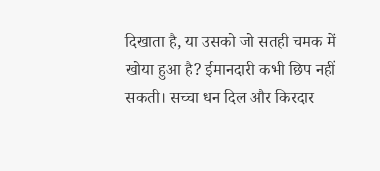दिखाता है, या उसको जो सतही चमक में खोया हुआ है? ईमानदारी कभी छिप नहीं सकती। सच्चा धन दिल और किरदार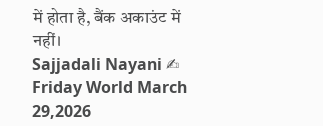में होता है, बैंक अकाउंट में नहीं।
Sajjadali Nayani ✍
Friday World March 29,2026